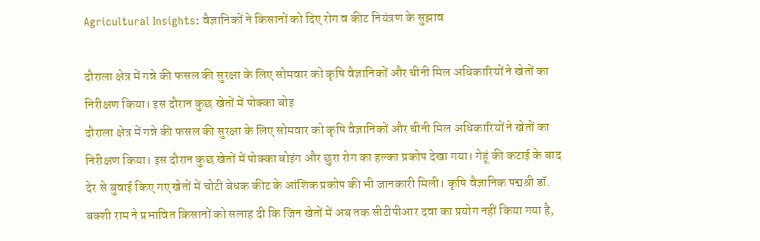Agricultural Insights: वैज्ञानिकों ने किसानों को दिए रोग व कीट नियंत्रण के सुझाव

दौराला क्षेत्र में गन्ने की फसल की सुरक्षा के लिए सोमवार को कृषि वैज्ञानिकों और चीनी मिल अधिकारियों ने खेतों का निरीक्षण किया। इस दौरान कुछ खेतों में पोक्का बोइ
दौराला क्षेत्र में गन्ने की फसल की सुरक्षा के लिए सोमवार को कृषि वैज्ञानिकों और चीनी मिल अधिकारियों ने खेतों का निरीक्षण किया। इस दौरान कुछ खेतों में पोक्का बोइंग और छुरा रोग का हल्का प्रकोप देखा गया। गेहूं की कटाई के बाद देर से बुवाई किए गए खेतों में चोटी बेधक कीट के आंशिक प्रकोप की भी जानकारी मिली। कृषि वैज्ञानिक पद्मश्री डॉ. बक्शी राम ने प्रभावित किसानों को सलाह दी कि जिन खेतों में अब तक सीटीपीआर दवा का प्रयोग नहीं किया गया है,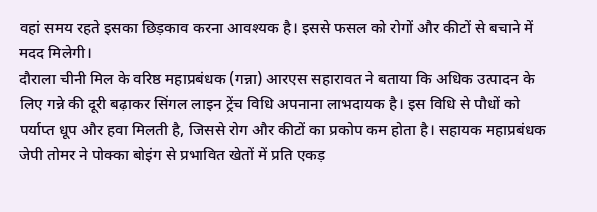वहां समय रहते इसका छिड़काव करना आवश्यक है। इससे फसल को रोगों और कीटों से बचाने में मदद मिलेगी।
दौराला चीनी मिल के वरिष्ठ महाप्रबंधक (गन्ना) आरएस सहारावत ने बताया कि अधिक उत्पादन के लिए गन्ने की दूरी बढ़ाकर सिंगल लाइन ट्रेंच विधि अपनाना लाभदायक है। इस विधि से पौधों को पर्याप्त धूप और हवा मिलती है, जिससे रोग और कीटों का प्रकोप कम होता है। सहायक महाप्रबंधक जेपी तोमर ने पोक्का बोइंग से प्रभावित खेतों में प्रति एकड़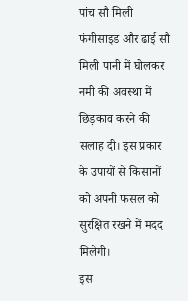पांच सौ मिली फंगीसाइड और ढाई सौ मिली पानी में घोलकर नमी की अवस्था में छिड़काव करने की सलाह दी। इस प्रकार के उपायों से किसानों को अपनी फसल को सुरक्षित रखने में मदद मिलेगी।
इस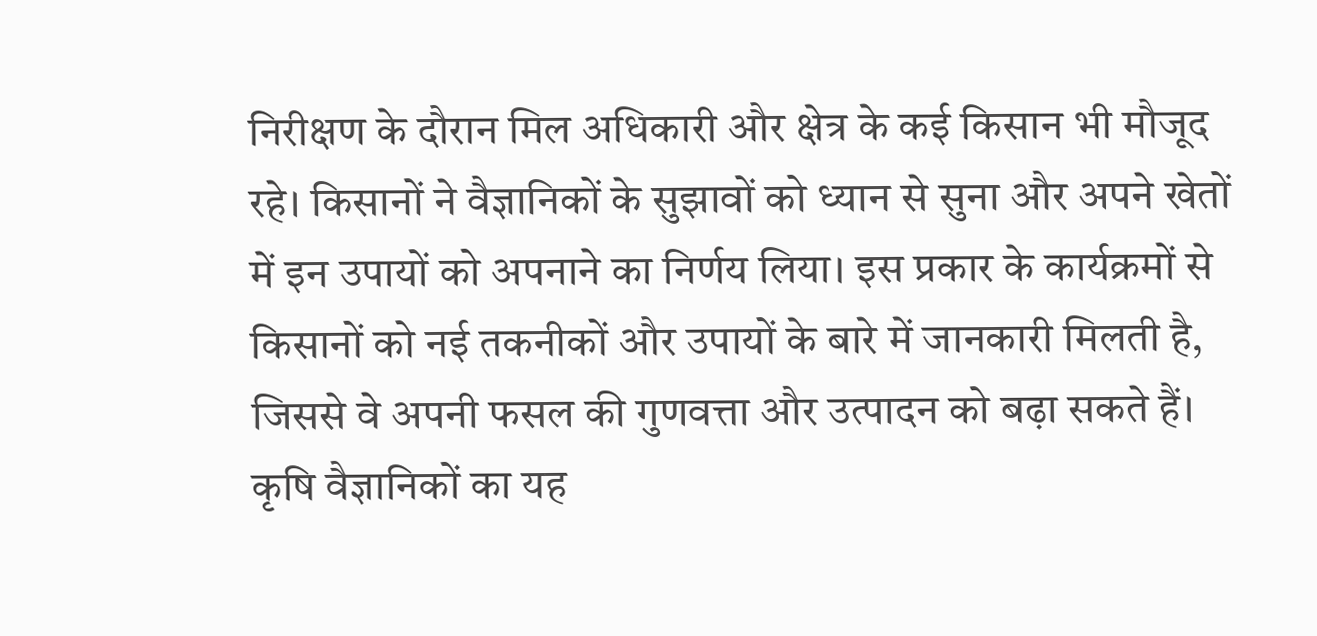निरीक्षण के दौरान मिल अधिकारी और क्षेत्र के कई किसान भी मौजूद रहे। किसानों ने वैज्ञानिकों के सुझावों को ध्यान से सुना और अपने खेतों में इन उपायों को अपनाने का निर्णय लिया। इस प्रकार के कार्यक्रमों से किसानों को नई तकनीकों और उपायों के बारे में जानकारी मिलती है, जिससे वे अपनी फसल की गुणवत्ता और उत्पादन को बढ़ा सकते हैं। कृषि वैज्ञानिकों का यह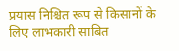प्रयास निश्चित रूप से किसानों के लिए लाभकारी साबित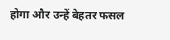होगा और उन्हें बेहतर फसल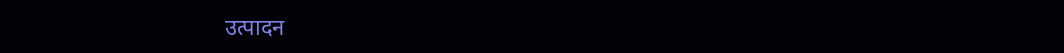उत्पादन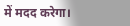में मदद करेगा।